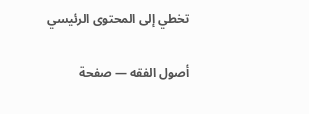تخطي إلى المحتوى الرئيسي

أصول الفقه — صفحة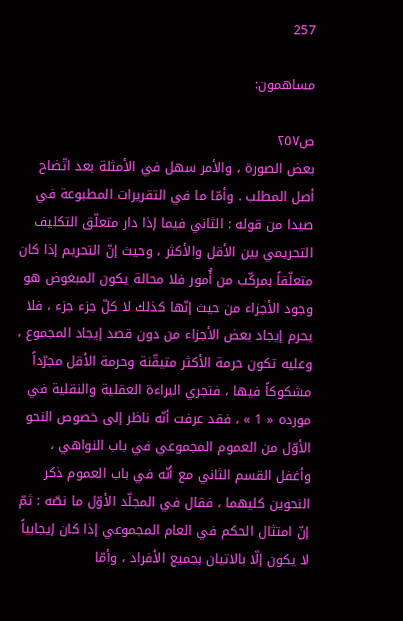257

مساهمون:

ص٢٥٧
بعض الصورة ، والأمر سهل في الأمثلة بعد اتّضاح أصل المطلب . وأمّا ما في التقريرات المطبوعة في صيدا من قوله : الثاني فيما إذا دار متعلّق التكليف التحريمي بين الأقل والأكثر ، وحيث إنّ التحريم إذا كان متعلّقاً بمركّب من أُمور فلا محالة يكون المبغوض هو وجود الأجزاء من حيث إنّها كذلك لا كلّ جزء جزء ، فلا يحرم إيجاد بعض الأجزاء من دون قصد إيجاد المجموع ، وعليه تكون حرمة الأكثر متيقّنة وحرمة الأقل مجرّداً مشكوكاً فيها ، فتجري البراءة العقلية والنقلية في مورده « 1 » ، فقد عرفت أنّه ناظر إلى خصوص النحو الأوّل من العموم المجموعي في باب النواهي ، وأغفل القسم الثاني مع أنّه في باب العموم ذكر النحوين كليهما ، فقال في المجلّد الأوّل ما نصّه : ثمّ إنّ امتثال الحكم في العام المجموعي إذا كان إيجابياً لا يكون إلّا بالاتيان بجميع الأفراد ، وأمّا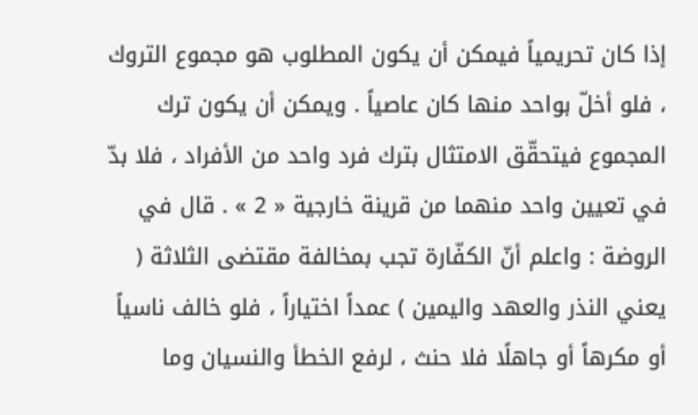إذا كان تحريمياً فيمكن أن يكون المطلوب هو مجموع التروك ، فلو أخلّ بواحد منها كان عاصياً . ويمكن أن يكون ترك المجموع فيتحقّق الامتثال بترك فرد واحد من الأفراد ، فلا بدّ في تعيين واحد منهما من قرينة خارجية « 2 » . قال في الروضة : واعلم أنّ الكفّارة تجب بمخالفة مقتضى الثلاثة ( يعني النذر والعهد واليمين ) عمداً اختياراً ، فلو خالف ناسياً أو مكرهاً أو جاهلًا فلا حنث ، لرفع الخطأ والنسيان وما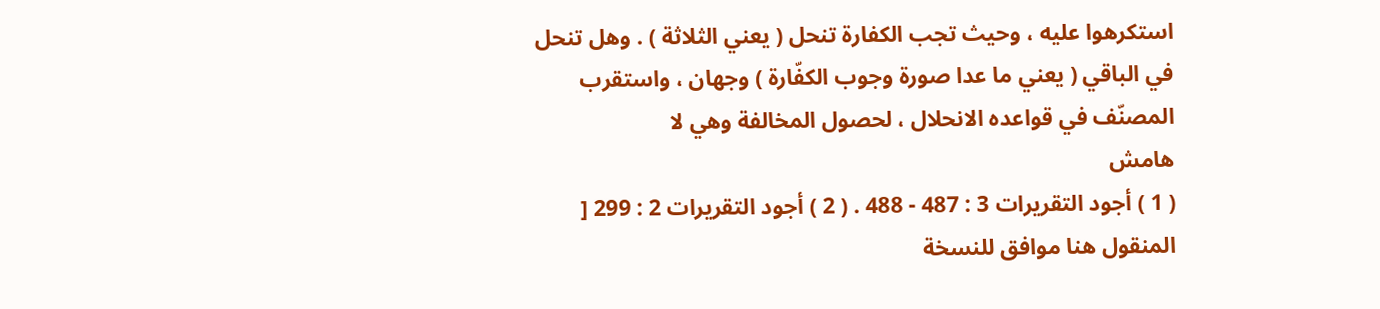استكرهوا عليه ، وحيث تجب الكفارة تنحل ( يعني الثلاثة ) . وهل تنحل في الباقي ( يعني ما عدا صورة وجوب الكفّارة ) وجهان ، واستقرب المصنّف في قواعده الانحلال ، لحصول المخالفة وهي لا
هامش
( 1 ) أجود التقريرات 3 : 487 - 488 . ( 2 ) أجود التقريرات 2 : 299 [ المنقول هنا موافق للنسخة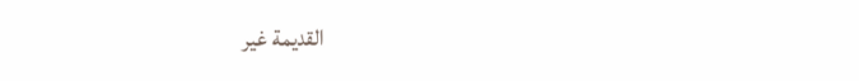القديمة غير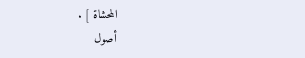المحشاة ] .
أصول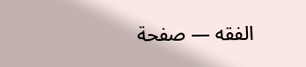الفقه — صفحة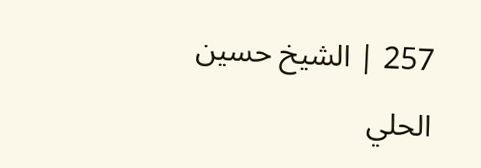257 | الشيخ حسين الحلي